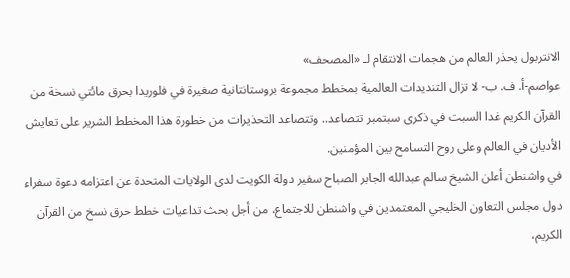الانتربول يحذر العالم من هجمات الانتقام لـ «المصحف»
عواصم-أ. ف. ب- لا تزال التنديدات العالمية بمخطط مجموعة بروستانتانية صغيرة في فلوريدا بحرق مائتي نسخة من القرآن الكريم غدا السبت في ذكرى سبتمبر تتصاعد.. وتتصاعد التحذيرات من خطورة هذا المخطط الشرير على تعايش الأديان في العالم وعلى روح التسامح بين المؤمنين.
في واشنطن أعلن الشيخ سالم عبدالله الجابر الصباح سفير دولة الكويت لدى الولايات المتحدة عن اعتزامه دعوة سفراء دول مجلس التعاون الخليجي المعتمدين في واشنطن للاجتماع، من أجل بحث تداعيات خطط حرق نسخ من القرآن الكريم،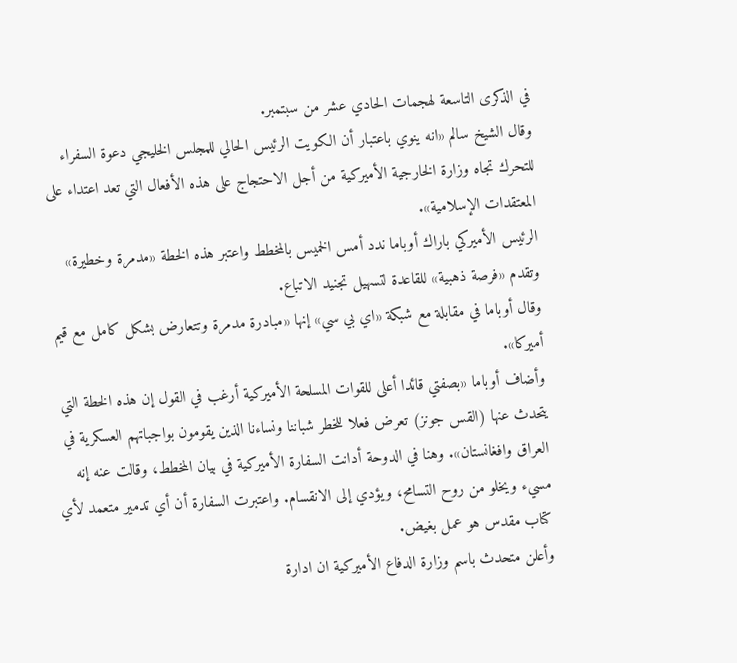في الذكرى التاسعة لهجمات الحادي عشر من سبتمبر.
وقال الشيخ سالم «انه ينوي باعتبار أن الكويت الرئيس الحالي للمجلس الخليجي دعوة السفراء للتحرك تجاه وزارة الخارجية الأميركية من أجل الاحتجاج على هذه الأفعال التي تعد اعتداء على المعتقدات الإسلامية».
الرئيس الأميركي باراك أوباما ندد أمس الخميس بالمخطط واعتبر هذه الخطة «مدمرة وخطيرة» وتقدم «فرصة ذهبية» للقاعدة لتسهيل تجنيد الاتباع.
وقال أوباما في مقابلة مع شبكة «اي بي سي» إنها «مبادرة مدمرة وتتعارض بشكل كامل مع قيم أميركا».
وأضاف أوباما «بصفتي قائدا أعلى للقوات المسلحة الأميركية أرغب في القول إن هذه الخطة التي يتحدث عنها (القس جونز) تعرض فعلا للخطر شباننا ونساءنا الذين يقومون بواجباتهم العسكرية في العراق وافغانستان». وهنا في الدوحة أدانت السفارة الأميركية في بيان المخطط، وقالت عنه إنه مسيء ويخلو من روح التسامح، ويؤدي إلى الانقسام. واعتبرت السفارة أن أي تدمير متعمد لأي كتاب مقدس هو عمل بغيض.
وأعلن متحدث باسم وزارة الدفاع الأميركية ان ادارة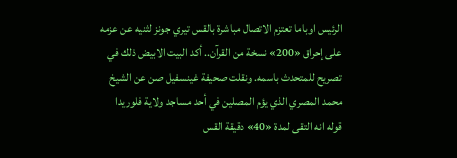الرئيس اوباما تعتزم الاتصال مباشرة بالقس تيري جونز لثنيه عن عزمه على إحراق «200» نسخة من القرآن.. أكد البيت الابيض ذلك في تصريح للمتحدث باسمه. ونقلت صحيفة غينسفيل صن عن الشيخ محمد المصري الذي يؤم المصلين في أحد مساجد ولاية فلوريدا قوله انه التقى لمدة «40» دقيقة القس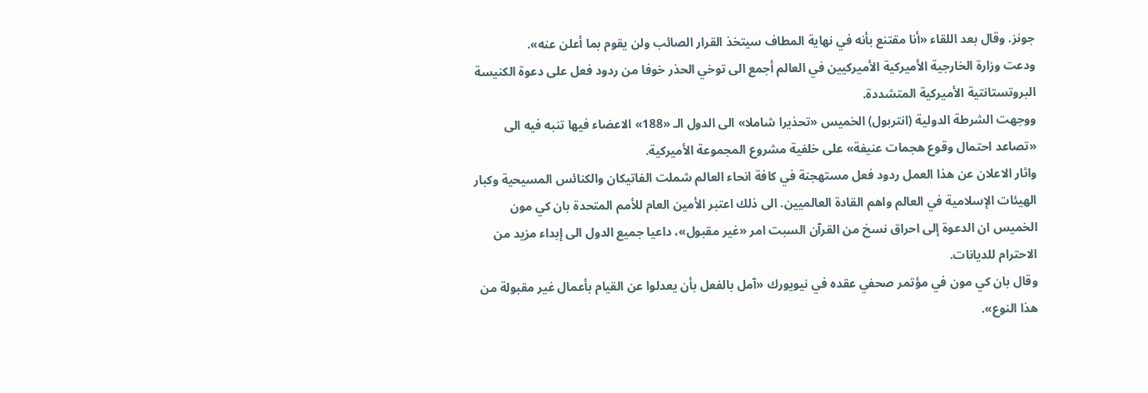جونز. وقال بعد اللقاء «أنا مقتنع بأنه في نهاية المطاف سيتخذ القرار الصائب ولن يقوم بما أعلن عنه».
ودعت وزارة الخارجية الأميركية الأميركيين في العالم أجمع الى توخي الحذر خوفا من ردود فعل على دعوة الكنيسة البروتستانتية الأميركية المتشددة.
ووجهت الشرطة الدولية (انتربول) الخميس «تحذيرا شاملا» الى الدول الـ «188» الاعضاء فيها تنبه فيه الى «تصاعد احتمال وقوع هجمات عنيفة» على خلفية مشروع المجموعة الأميركية.
واثار الاعلان عن هذا العمل ردود فعل مستهجنة في كافة انحاء العالم شملت الفاتيكان والكنائس المسيحية وكبار الهيئات الإسلامية في العالم واهم القادة العالميين. الى ذلك اعتبر الأمين العام للأمم المتحدة بان كي مون الخميس ان الدعوة إلى احراق نسخ من القرآن السبت امر «غير مقبول»، داعيا جميع الدول الى إبداء مزيد من الاحترام للديانات.
وقال بان كي مون في مؤتمر صحفي عقده في نيويورك «آمل بالفعل بأن يعدلوا عن القيام بأعمال غير مقبولة من هذا النوع».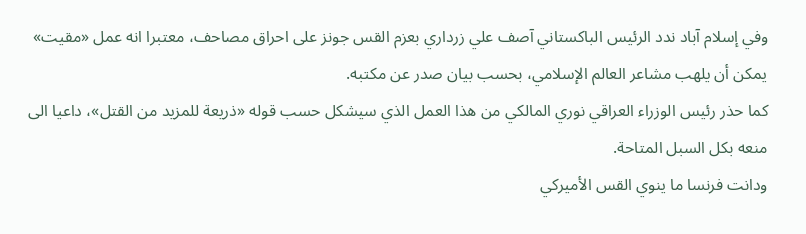وفي إسلام آباد ندد الرئيس الباكستاني آصف علي زرداري بعزم القس جونز على احراق مصاحف، معتبرا انه عمل «مقيت» يمكن أن يلهب مشاعر العالم الإسلامي، بحسب بيان صدر عن مكتبه.
كما حذر رئيس الوزراء العراقي نوري المالكي من هذا العمل الذي سيشكل حسب قوله «ذريعة للمزيد من القتل»، داعيا الى منعه بكل السبل المتاحة.
ودانت فرنسا ما ينوي القس الأميركي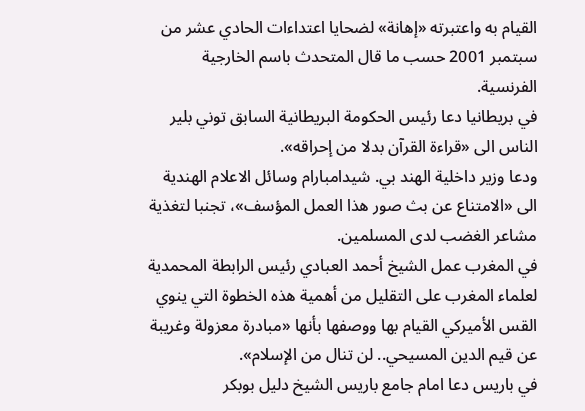القيام به واعتبرته «إهانة» لضحايا اعتداءات الحادي عشر من سبتمبر 2001 حسب ما قال المتحدث باسم الخارجية الفرنسية.
في بريطانيا دعا رئيس الحكومة البريطانية السابق توني بلير الناس الى «قراءة القرآن بدلا من إحراقه».
ودعا وزير داخلية الهند بي. شيدامبارام وسائل الاعلام الهندية الى «الامتناع عن بث صور هذا العمل المؤسف»، تجنبا لتغذية مشاعر الغضب لدى المسلمين.
في المغرب عمل الشيخ أحمد العبادي رئيس الرابطة المحمدية لعلماء المغرب على التقليل من أهمية هذه الخطوة التي ينوي القس الأميركي القيام بها ووصفها بأنها «مبادرة معزولة وغريبة عن قيم الدين المسيحي.. لن تنال من الإسلام».
في باريس دعا امام جامع باريس الشيخ دليل بوبكر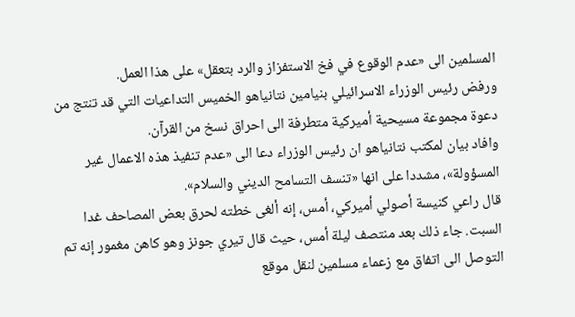المسلمين الى «عدم الوقوع في فخ الاستفزاز والرد بتعقل» على هذا العمل.
ورفض رئيس الوزراء الاسرائيلي بنيامين نتانياهو الخميس التداعيات التي قد تنتج من دعوة مجموعة مسيحية أميركية متطرفة الى احراق نسخ من القرآن.
وافاد بيان لمكتب نتانياهو ان رئيس الوزراء دعا الى «عدم تنفيذ هذه الاعمال غير المسؤولة»، مشددا على انها «تنسف التسامح الديني والسلام».
قال راعي كنيسة أصولي أميركي، أمس، إنه ألغى خطته لحرق بعض المصاحف غدا السبت. جاء ذلك بعد منتصف ليلة أمس، حيث قال تيري جونز وهو كاهن مغمور إنه تم التوصل الى اتفاق مع زعماء مسلمين لنقل موقع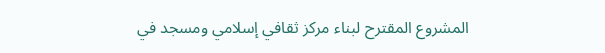المشروع المقترح لبناء مركز ثقافي إسلامي ومسجد في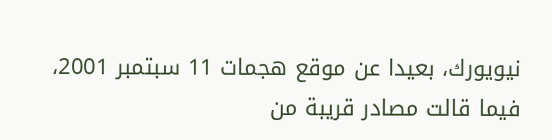نيويورك، بعيدا عن موقع هجمات 11 سبتمبر 2001، فيما قالت مصادر قريبة من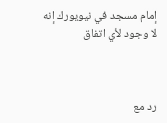إمام مسجد في نيويورك إنه لا وجود لأي اتفاق



رد مع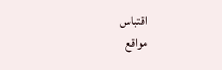اقتباس
مواقع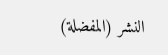النشر (المفضلة)